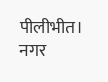पीलीभीत। नगर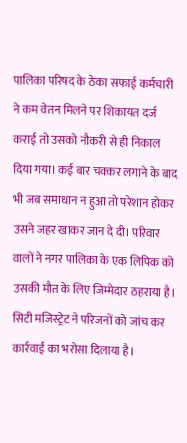पालिका परिषद के ठेका सफाई कर्मचारी ने कम वेतन मिलने पर शिकायत दर्ज कराई तो उसको नौकरी से ही निकाल दिया गया। कई बार चक्कर लगाने के बाद भी जब समाधान न हुआ तो परेशान होकर उसने जहर खाकर जान दे दी। परिवार वालों ने नगर पालिका के एक लिपिक को उसकी मौत के लिए जिम्मेदार ठहराया है। सिटी मजिस्ट्रेट ने परिजनों को जांच कर कार्रवाई का भरोसा दिलाया है।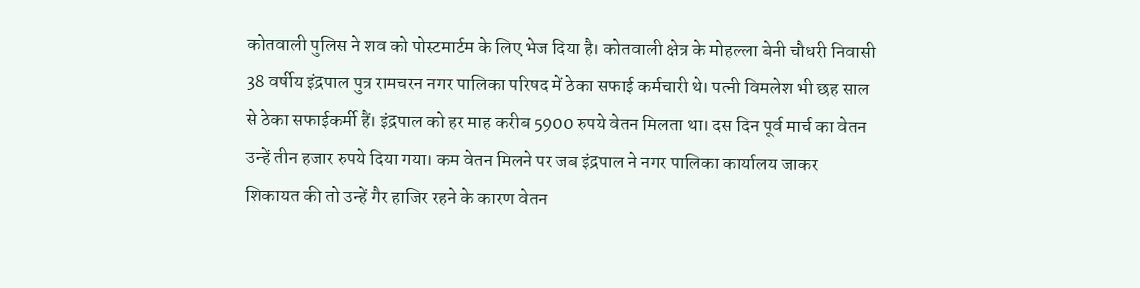कोतवाली पुलिस ने शव को पोस्टमार्टम के लिए भेज दिया है। कोतवाली क्षेत्र के मोहल्ला बेनी चौधरी निवासी 38 वर्षीय इंद्रपाल पुत्र रामचरन नगर पालिका परिषद में ठेका सफाई कर्मचारी थे। पत्नी विमलेश भी छह साल से ठेका सफाईकर्मी हैं। इंद्रपाल को हर माह करीब 5900 रुपये वेतन मिलता था। दस दिन पूर्व मार्च का वेतन उन्हें तीन हजार रुपये दिया गया। कम वेतन मिलने पर जब इंद्रपाल ने नगर पालिका कार्यालय जाकर शिकायत की तो उन्हें गैर हाजिर रहने के कारण वेतन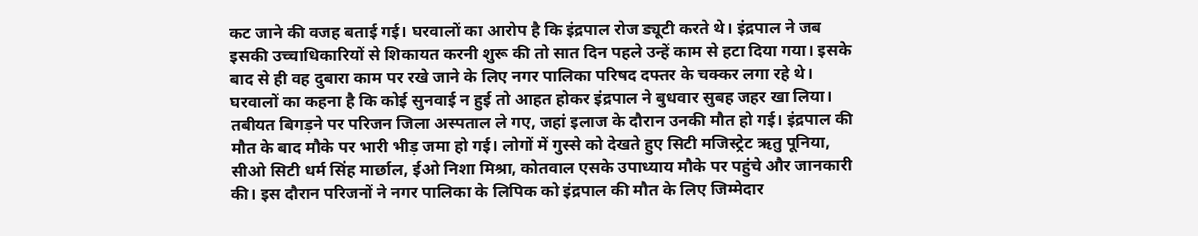कट जाने की वजह बताई गई। घरवालों का आरोप है कि इंद्रपाल रोज ड्यूटी करते थे। इंद्रपाल ने जब इसकी उच्चाधिकारियों से शिकायत करनी शुरू की तो सात दिन पहले उन्हें काम से हटा दिया गया। इसके बाद से ही वह दुबारा काम पर रखे जाने के लिए नगर पालिका परिषद दफ्तर के चक्कर लगा रहे थे। घरवालों का कहना है कि कोई सुनवाई न हुई तो आहत होकर इंद्रपाल ने बुधवार सुबह जहर खा लिया। तबीयत बिगड़ने पर परिजन जिला अस्पताल ले गए, जहां इलाज के दौरान उनकी मौत हो गई। इंद्रपाल की मौत के बाद मौके पर भारी भीड़ जमा हो गई। लोगों में गुस्से को देखते हुए सिटी मजिस्ट्रेट ऋतु पूनिया, सीओ सिटी धर्म सिंह मार्छाल, ईओ निशा मिश्रा, कोतवाल एसके उपाध्याय मौके पर पहुंचे और जानकारी की। इस दौरान परिजनों ने नगर पालिका के लिपिक को इंद्रपाल की मौत के लिए जिम्मेदार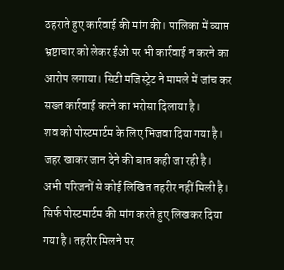ठहराते हुए कार्रवाई की मांग की। पालिका में व्याप्त भ्रष्टाचार को लेकर ईओ पर भी कार्रवाई न करने का आरोप लगाया। सिटी मजिस्ट्रेट ने मामले में जांच कर सख्त कार्रवाई करने का भरोसा दिलाया है।
शव को पोस्टमार्टम के लिए भिजवा दिया गया है। जहर खाकर जान देने की बात कही जा रही है। अभी परिजनों से कोई लिखित तहरीर नहीं मिली है। सिर्फ पोस्टमार्टम की मांग करते हुए लिखकर दिया गया है। तहरीर मिलने पर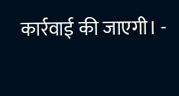कार्रवाई की जाएगी। -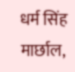धर्म सिंह मार्छाल,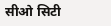सीओ सिटी